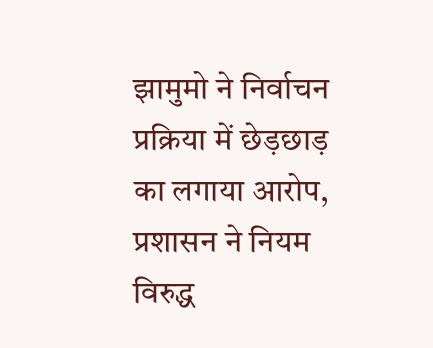झामुमो ने निर्वाचन प्रक्रिया में छेड़छाड़ का लगाया आरोप, प्रशासन ने नियम विरुद्ध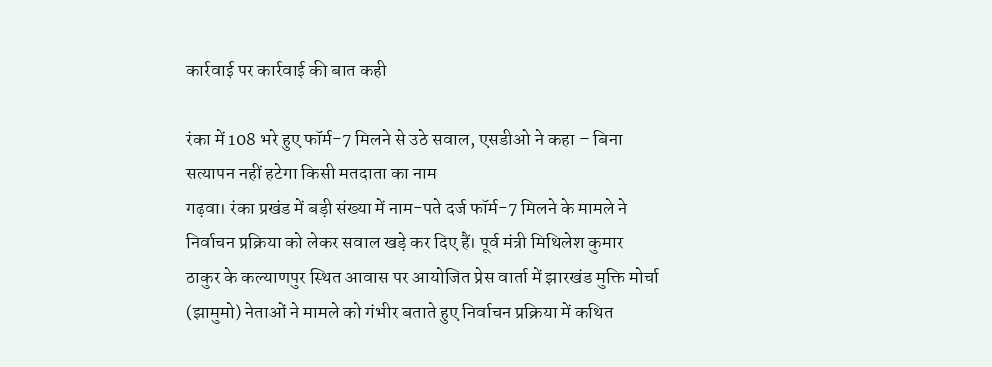कार्रवाई पर कार्रवाई की बात कही

रंका में 108 भरे हुए फॉर्म-7 मिलने से उठे सवाल, एसडीओ ने कहा – बिना सत्यापन नहीं हटेगा किसी मतदाता का नाम
गढ़वा। रंका प्रखंड में बड़ी संख्या में नाम-पते दर्ज फॉर्म-7 मिलने के मामले ने निर्वाचन प्रक्रिया को लेकर सवाल खड़े कर दिए हैं। पूर्व मंत्री मिथिलेश कुमार ठाकुर के कल्याणपुर स्थित आवास पर आयोजित प्रेस वार्ता में झारखंड मुक्ति मोर्चा (झामुमो) नेताओं ने मामले को गंभीर बताते हुए निर्वाचन प्रक्रिया में कथित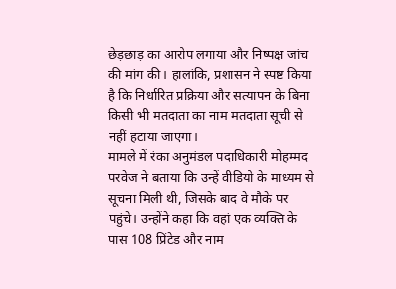छेड़छाड़ का आरोप लगाया और निष्पक्ष जांच की मांग की। हालांकि, प्रशासन ने स्पष्ट किया है कि निर्धारित प्रक्रिया और सत्यापन के बिना किसी भी मतदाता का नाम मतदाता सूची से नहीं हटाया जाएगा।
मामले में रंका अनुमंडल पदाधिकारी मोहम्मद परवेज ने बताया कि उन्हें वीडियो के माध्यम से सूचना मिली थी, जिसके बाद वे मौके पर पहुंचे। उन्होंने कहा कि वहां एक व्यक्ति के पास 108 प्रिंटेड और नाम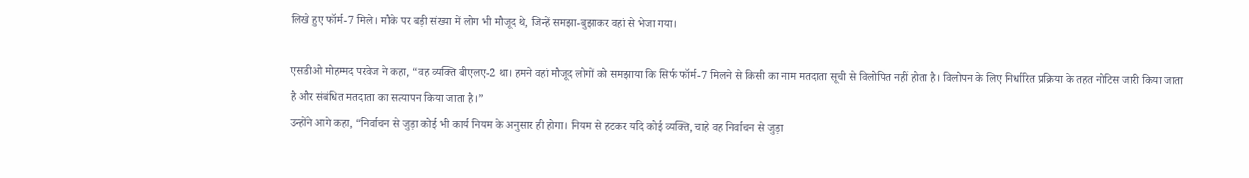लिखे हुए फॉर्म-7 मिले। मौके पर बड़ी संख्या में लोग भी मौजूद थे, जिन्हें समझा-बुझाकर वहां से भेजा गया।

एसडीओ मोहम्मद परवेज ने कहा, “वह व्यक्ति बीएलए-2 था। हमने वहां मौजूद लोगों को समझाया कि सिर्फ फॉर्म-7 मिलने से किसी का नाम मतदाता सूची से विलोपित नहीं होता है। विलोपन के लिए निर्धारित प्रक्रिया के तहत नोटिस जारी किया जाता है और संबंधित मतदाता का सत्यापन किया जाता है।”
उन्होंने आगे कहा, “निर्वाचन से जुड़ा कोई भी कार्य नियम के अनुसार ही होगा। नियम से हटकर यदि कोई व्यक्ति, चाहे वह निर्वाचन से जुड़ा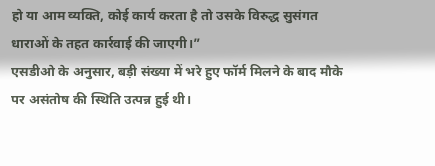हो या आम व्यक्ति, कोई कार्य करता है तो उसके विरुद्ध सुसंगत धाराओं के तहत कार्रवाई की जाएगी।”
एसडीओ के अनुसार, बड़ी संख्या में भरे हुए फॉर्म मिलने के बाद मौके पर असंतोष की स्थिति उत्पन्न हुई थी।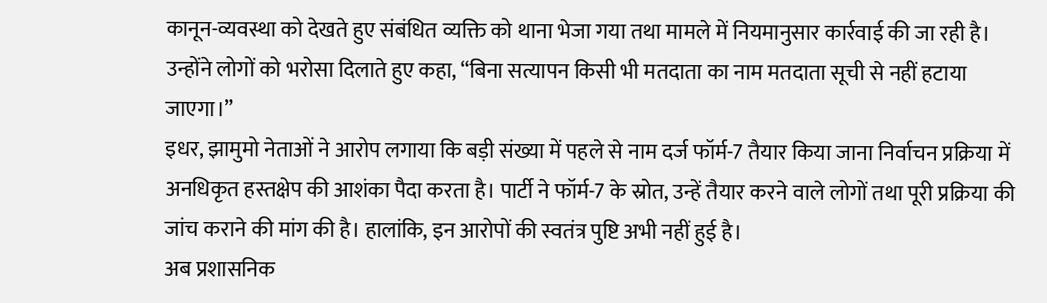कानून-व्यवस्था को देखते हुए संबंधित व्यक्ति को थाना भेजा गया तथा मामले में नियमानुसार कार्रवाई की जा रही है।
उन्होंने लोगों को भरोसा दिलाते हुए कहा, “बिना सत्यापन किसी भी मतदाता का नाम मतदाता सूची से नहीं हटाया जाएगा।”
इधर, झामुमो नेताओं ने आरोप लगाया कि बड़ी संख्या में पहले से नाम दर्ज फॉर्म-7 तैयार किया जाना निर्वाचन प्रक्रिया में अनधिकृत हस्तक्षेप की आशंका पैदा करता है। पार्टी ने फॉर्म-7 के स्रोत, उन्हें तैयार करने वाले लोगों तथा पूरी प्रक्रिया की जांच कराने की मांग की है। हालांकि, इन आरोपों की स्वतंत्र पुष्टि अभी नहीं हुई है।
अब प्रशासनिक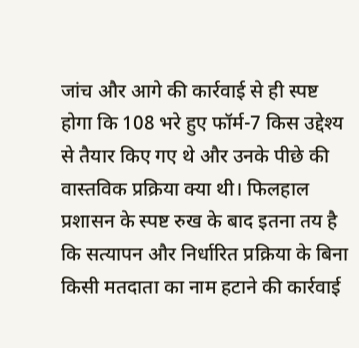जांच और आगे की कार्रवाई से ही स्पष्ट होगा कि 108 भरे हुए फॉर्म-7 किस उद्देश्य से तैयार किए गए थे और उनके पीछे की वास्तविक प्रक्रिया क्या थी। फिलहाल प्रशासन के स्पष्ट रुख के बाद इतना तय है कि सत्यापन और निर्धारित प्रक्रिया के बिना किसी मतदाता का नाम हटाने की कार्रवाई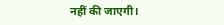नहीं की जाएगी।